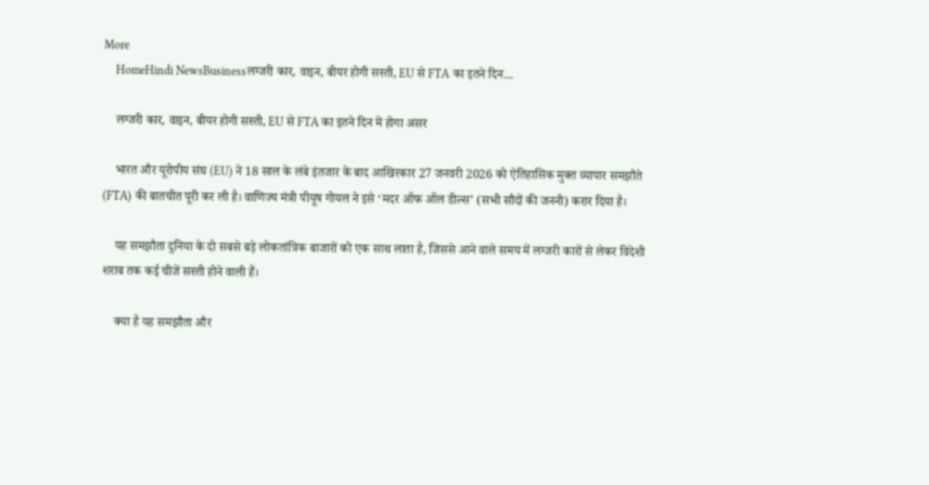More
    HomeHindi NewsBusinessलग्जरी कार, वाइन, बीयर होगी सस्ती, EU से FTA का इतने दिन...

    लग्जरी कार, वाइन, बीयर होगी सस्ती, EU से FTA का इतने दिन में होगा असर

    भारत और यूरोपीय संघ (EU) ने 18 साल के लंबे इंतजार के बाद आखिरकार 27 जनवरी 2026 को ऐतिहासिक मुक्त व्यापार समझौते (FTA) की बातचीत पूरी कर ली है। वाणिज्य मंत्री पीयूष गोयल ने इसे ‘मदर ऑफ ऑल डील्स’ (सभी सौदों की जननी) करार दिया है।

    यह समझौता दुनिया के दो सबसे बड़े लोकतांत्रिक बाजारों को एक साथ लाता है, जिससे आने वाले समय में लग्जरी कारों से लेकर विदेशी शराब तक कई चीजें सस्ती होने वाली हैं।

    क्या है यह समझौता और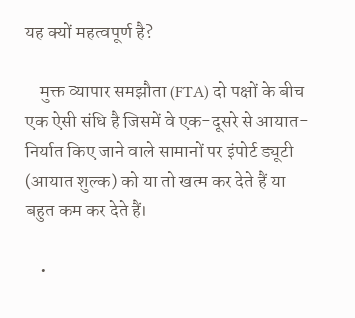यह क्यों महत्वपूर्ण है?

    मुक्त व्यापार समझौता (FTA) दो पक्षों के बीच एक ऐसी संधि है जिसमें वे एक-दूसरे से आयात-निर्यात किए जाने वाले सामानों पर इंपोर्ट ड्यूटी (आयात शुल्क) को या तो खत्म कर देते हैं या बहुत कम कर देते हैं।

    •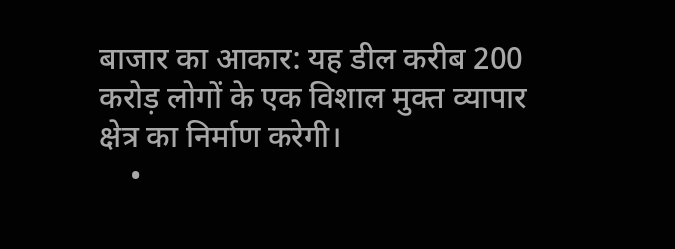बाजार का आकार: यह डील करीब 200 करोड़ लोगों के एक विशाल मुक्त व्यापार क्षेत्र का निर्माण करेगी।
    •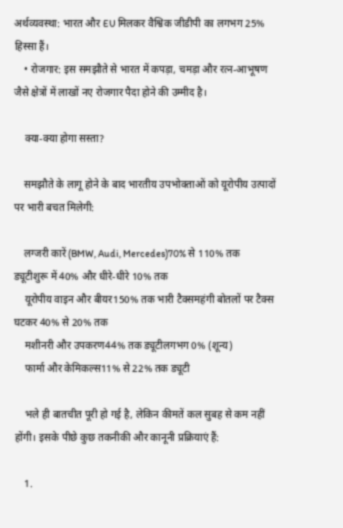अर्थव्यवस्था: भारत और EU मिलकर वैश्विक जीडीपी का लगभग 25% हिस्सा हैं।
    • रोजगार: इस समझौते से भारत में कपड़ा, चमड़ा और रत्न-आभूषण जैसे क्षेत्रों में लाखों नए रोजगार पैदा होने की उम्मीद है।

    क्या-क्या होगा सस्ता?

    समझौते के लागू होने के बाद भारतीय उपभोक्ताओं को यूरोपीय उत्पादों पर भारी बचत मिलेगी:

    लग्जरी कारें (BMW, Audi, Mercedes)70% से 110% तक ड्यूटीशुरू में 40% और धीरे-धीरे 10% तक
    यूरोपीय वाइन और बीयर150% तक भारी टैक्समहंगी बोतलों पर टैक्स घटकर 40% से 20% तक
    मशीनरी और उपकरण44% तक ड्यूटीलगभग 0% (शून्य)
    फार्मा और केमिकल्स11% से 22% तक ड्यूटी

    भले ही बातचीत पूरी हो गई है, लेकिन कीमतें कल सुबह से कम नहीं होंगी। इसके पीछे कुछ तकनीकी और कानूनी प्रक्रियाएं हैं:

    1.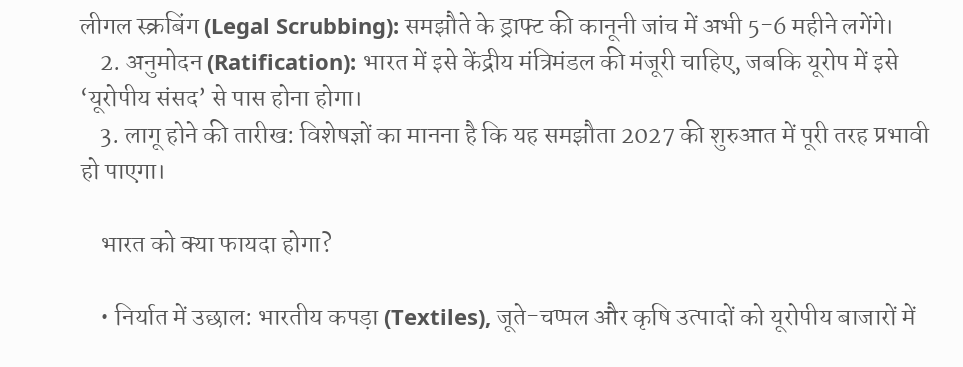लीगल स्क्रबिंग (Legal Scrubbing): समझौते के ड्राफ्ट की कानूनी जांच में अभी 5-6 महीने लगेंगे।
    2. अनुमोदन (Ratification): भारत में इसे केंद्रीय मंत्रिमंडल की मंजूरी चाहिए, जबकि यूरोप में इसे ‘यूरोपीय संसद’ से पास होना होगा।
    3. लागू होने की तारीख: विशेषज्ञों का मानना है कि यह समझौता 2027 की शुरुआत में पूरी तरह प्रभावी हो पाएगा।

    भारत को क्या फायदा होगा?

    • निर्यात में उछाल: भारतीय कपड़ा (Textiles), जूते-चप्पल और कृषि उत्पादों को यूरोपीय बाजारों में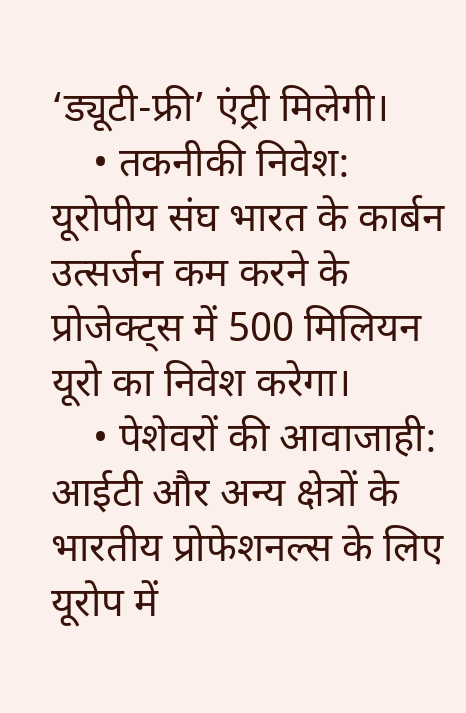‘ड्यूटी-फ्री’ एंट्री मिलेगी।
    • तकनीकी निवेश: यूरोपीय संघ भारत के कार्बन उत्सर्जन कम करने के प्रोजेक्ट्स में 500 मिलियन यूरो का निवेश करेगा।
    • पेशेवरों की आवाजाही: आईटी और अन्य क्षेत्रों के भारतीय प्रोफेशनल्स के लिए यूरोप में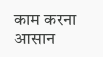काम करना आसान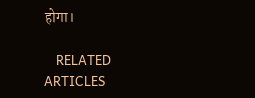होगा।

    RELATED ARTICLES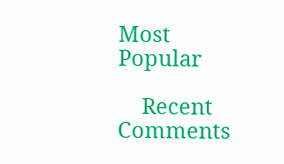Most Popular

    Recent Comments